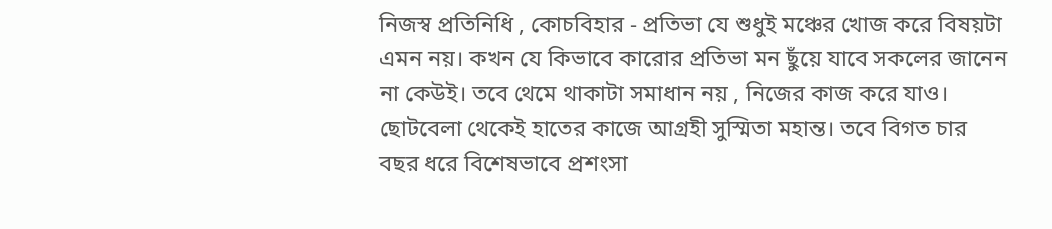নিজস্ব প্রতিনিধি , কোচবিহার - প্রতিভা যে শুধুই মঞ্চের খোজ করে বিষয়টা এমন নয়। কখন যে কিভাবে কারোর প্রতিভা মন ছুঁয়ে যাবে সকলের জানেন না কেউই। তবে থেমে থাকাটা সমাধান নয় , নিজের কাজ করে যাও। ছোটবেলা থেকেই হাতের কাজে আগ্রহী সুস্মিতা মহান্ত। তবে বিগত চার বছর ধরে বিশেষভাবে প্রশংসা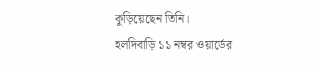কুড়িয়েছেন তিনি।
হলদিবাড়ি ১১ নম্বর ওয়ার্ডের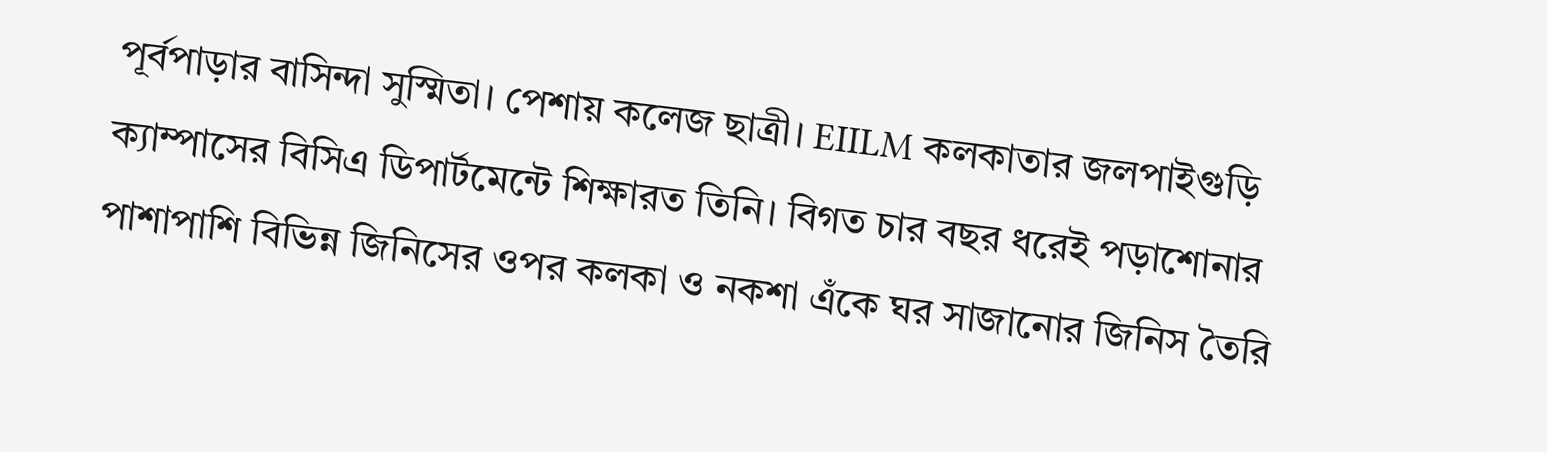পূর্বপাড়ার বাসিন্দা সুস্মিতা। পেশায় কলেজ ছাত্রী। EIILM কলকাতার জলপাইগুড়ি ক্যাম্পাসের বিসিএ ডিপার্টমেন্টে শিক্ষারত তিনি। বিগত চার বছর ধরেই পড়াশোনার পাশাপাশি বিভিন্ন জিনিসের ওপর কলকা ও নকশা এঁকে ঘর সাজানোর জিনিস তৈরি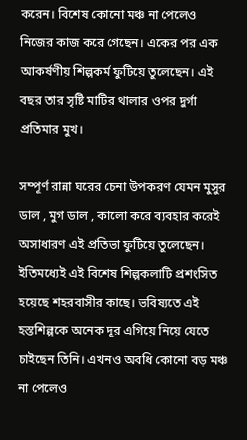করেন। বিশেষ কোনো মঞ্চ না পেলেও নিজের কাজ করে গেছেন। একের পর এক আকর্ষণীয় শিল্পকর্ম ফুটিয়ে তুলেছেন। এই বছর তার সৃষ্টি মাটির থালার ওপর দুর্গা প্রতিমার মুখ।

সম্পূর্ণ রান্না ঘরের চেনা উপকরণ যেমন মুসুর ডাল , মুগ ডাল , কালো করে ব্যবহার করেই অসাধারণ এই প্রতিভা ফুটিয়ে তুলেছেন। ইতিমধ্যেই এই বিশেষ শিল্পকলাটি প্রশংসিত হয়েছে শহরবাসীর কাছে। ভবিষ্যতে এই হস্তশিল্পকে অনেক দূর এগিয়ে নিয়ে যেতে চাইছেন তিনি। এখনও অবধি কোনো বড় মঞ্চ না পেলেও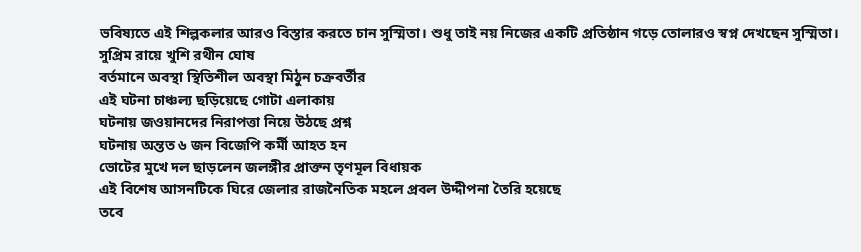ভবিষ্যতে এই শিল্পকলার আরও বিস্তার করতে চান সুস্মিতা। শুধু তাই নয় নিজের একটি প্রতিষ্ঠান গড়ে তোলারও স্বপ্ন দেখছেন সুস্মিতা।
সুপ্রিম রায়ে খুশি রথীন ঘোষ
বর্তমানে অবস্থা স্থিতিশীল অবস্থা মিঠুন চক্রবর্তীর
এই ঘটনা চাঞ্চল্য ছড়িয়েছে গোটা এলাকায়
ঘটনায় জওয়ানদের নিরাপত্তা নিয়ে উঠছে প্রশ্ন
ঘটনায় অন্তত ৬ জন বিজেপি কর্মী আহত হন
ভোটের মুখে দল ছাড়লেন জলঙ্গীর প্রাক্তন তৃণমূল বিধায়ক
এই বিশেষ আসনটিকে ঘিরে জেলার রাজনৈতিক মহলে প্রবল উদ্দীপনা তৈরি হয়েছে
তবে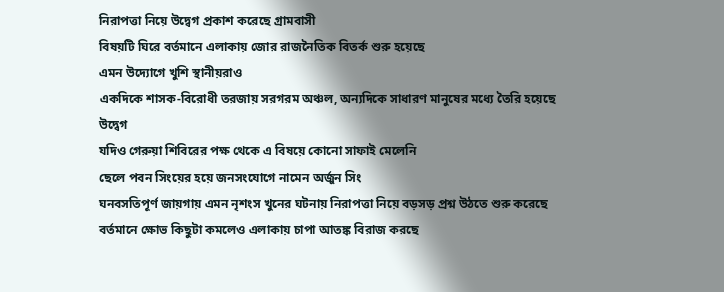নিরাপত্তা নিয়ে উদ্বেগ প্রকাশ করেছে গ্রামবাসী
বিষয়টি ঘিরে বর্তমানে এলাকায় জোর রাজনৈতিক বিতর্ক শুরু হয়েছে
এমন উদ্যোগে খুশি স্থানীয়রাও
একদিকে শাসক-বিরোধী তরজায় সরগরম অঞ্চল, অন্যদিকে সাধারণ মানুষের মধ্যে তৈরি হয়েছে উদ্বেগ
যদিও গেরুয়া শিবিরের পক্ষ থেকে এ বিষয়ে কোনো সাফাই মেলেনি
ছেলে পবন সিংয়ের হয়ে জনসংযোগে নামেন অর্জুন সিং
ঘনবসতিপূর্ণ জায়গায় এমন নৃশংস খুনের ঘটনায় নিরাপত্তা নিয়ে বড়সড় প্রশ্ন উঠতে শুরু করেছে
বর্তমানে ক্ষোভ কিছুটা কমলেও এলাকায় চাপা আতঙ্ক বিরাজ করছে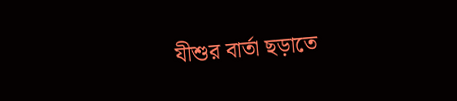যীশুর বার্তা ছড়াতে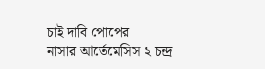চাই দাবি পোপের
নাসার আর্তেমেসিস ২ চন্দ্র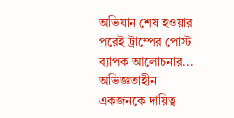অভিযান শেষ হওয়ার পরেই ট্রাম্পের পোস্ট ব্যাপক আলোচনার...
অভিজ্ঞতাহীন একজনকে দায়িত্ব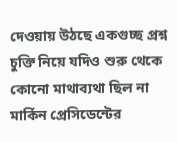দেওয়ায় উঠছে একগুচ্ছ প্রশ্ন
চুক্তি নিয়ে যদিও শুরু থেকে কোনো মাথাব্যথা ছিল না মার্কিন প্রেসিডেন্টের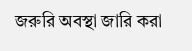জরুরি অবস্থা জারি করা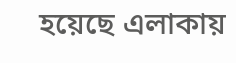হয়েছে এলাকায়